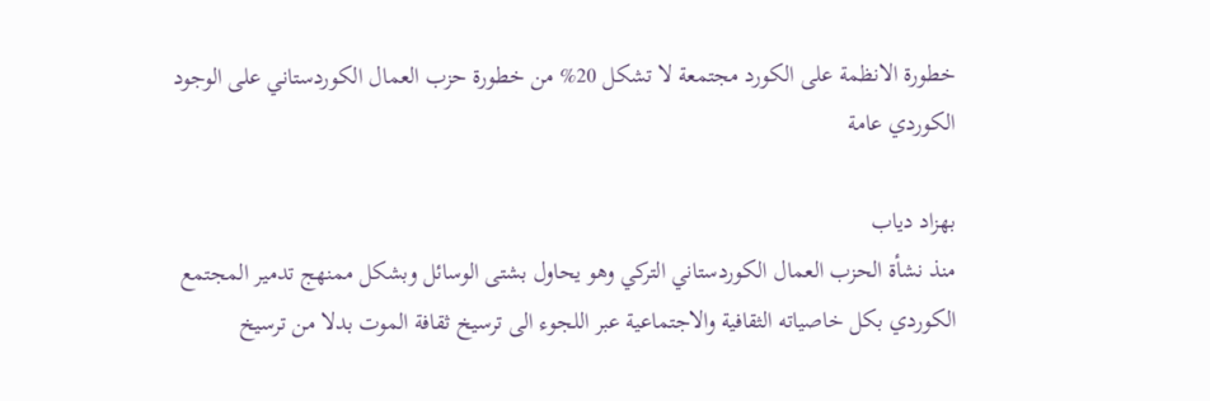خطورة الانظمة على الكورد مجتمعة لا تشكل 20% من خطورة حزب العمال الكوردستاني على الوجود الكوردي عامة

بهزاد دياب
منذ نشأة الحزب العمال الكوردستاني التركي وهو يحاول بشتى الوسائل وبشكل ممنهج تدمير المجتمع الكوردي بكل خاصياته الثقافية والاجتماعية عبر اللجوء الى ترسيخ ثقافة الموت بدلا من ترسيخ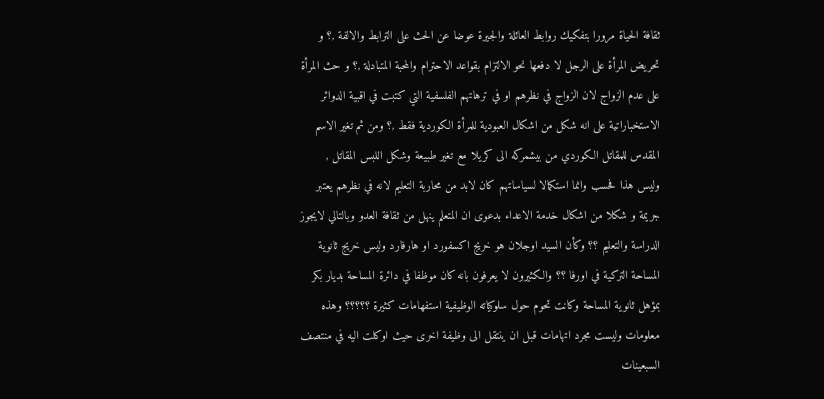ثقافة الحياة مرورا بتفكيك روابط العائلة والجيرة عوضا عن الحث على الترابط والالفة ,؟ و تحريض المرأة على الرجل لا دفعها نحو الالتزام بقواعد الاحترام والمحبة المتبادلة ,؟ و حث المرأة على عدم الزواج لان الزواج في نظرهم او في ترهاتهم الفلسفية التي كتبت في اقبية الدوائر الاستخباراتية على انه شكل من اشكال العبودية للمرأة الكوردية فقط ,؟ ومن ثم تغير الاسم المقدس للمقاتل الكوردي من بيشمركه الى كريلا مع تغير طبيعة وشكل اللبس المقاتل ,
وليس هذا فحسب وانما استكمالا لسياساتهم كان لابد من محاربة التعليم لانه في نظرهم يعتبر جريمة و شكلا من اشكال خدمة الاعداء بدعوى ان المتعلم ينهل من ثقافة العدو وبالتالي لايجوز الدراسة والتعليم ؟؟ وكأن السيد اوجلان هو خريج اكسفورد او هارفارد وليس خريج ثانوية المساحة التركية في اورفا ؟؟ والكثيرون لا يعرفون بانه كان موظفا في دائرة المساحة بديار بكر بمؤهل ثانوية المساحة وكانت تحوم حول سلوكياته الوظيفية استفهامات كثيرة ؟؟؟؟؟ وهذه معلومات وليست مجرد اتهامات قبل ان ينتقل الى وظيفة اخرى حيث اوكلت اليه في منتصف السبعينات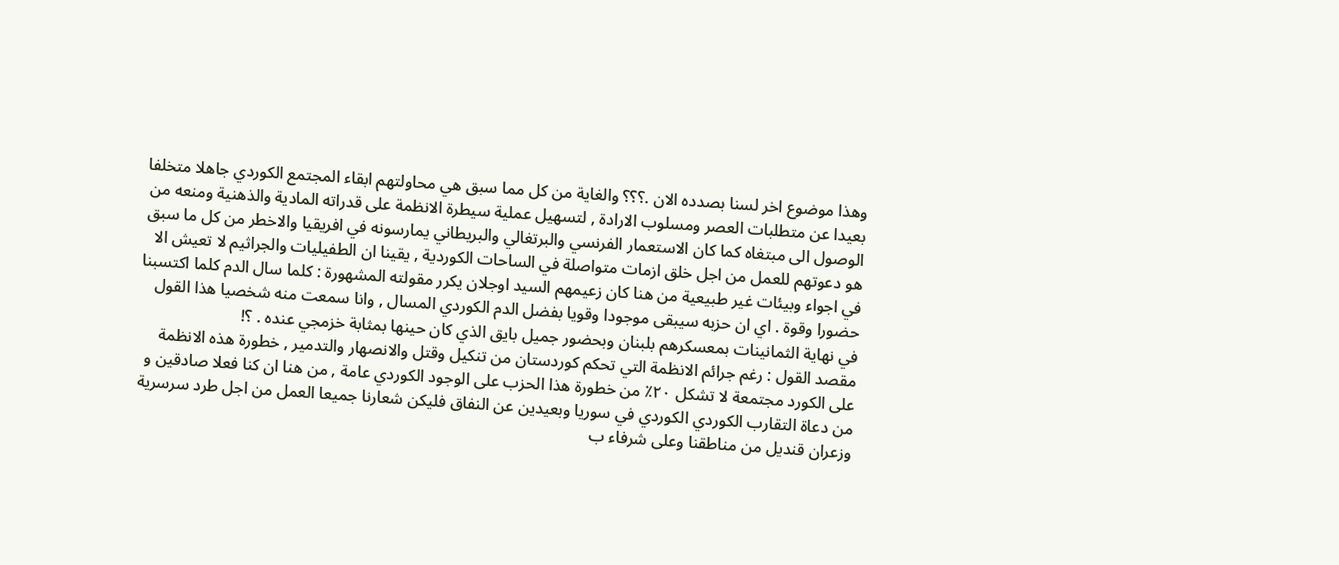وهذا موضوع اخر لسنا بصدده الان .؟؟؟ والغاية من كل مما سبق هي محاولتهم ابقاء المجتمع الكوردي جاهلا متخلفا بعيدا عن متطلبات العصر ومسلوب الارادة , لتسهيل عملية سيطرة الانظمة على قدراته المادية والذهنية ومنعه من الوصول الى مبتغاه كما كان الاستعمار الفرنسي والبرتغالي والبريطاني يمارسونه في افريقيا والاخطر من كل ما سبق هو دعوتهم للعمل من اجل خلق ازمات متواصلة في الساحات الكوردية , يقينا ان الطفيليات والجراثيم لا تعيش الا في اجواء وبيئات غير طبيعية من هنا كان زعيمهم السيد اوجلان يكرر مقولته المشهورة : كلما سال الدم كلما اكتسبنا حضورا وقوة . اي ان حزبه سيبقى موجودا وقويا بفضل الدم الكوردي المسال , وانا سمعت منه شخصيا هذا القول في نهاية الثمانينات بمعسكرهم بلبنان وبحضور جميل بايق الذي كان حينها بمثابة خزمجي عنده . ؟!
مقصد القول : رغم جرائم الانظمة التي تحكم كوردستان من تنكيل وقتل والانصهار والتدمير , خطورة هذه الانظمة على الكورد مجتمعة لا تشكل ٢٠٪ من خطورة هذا الحزب على الوجود الكوردي عامة , من هنا ان كنا فعلا صادقين و من دعاة التقارب الكوردي الكوردي في سوريا وبعيدين عن النفاق فليكن شعارنا جميعا العمل من اجل طرد سرسرية وزعران قنديل من مناطقنا وعلى شرفاء ب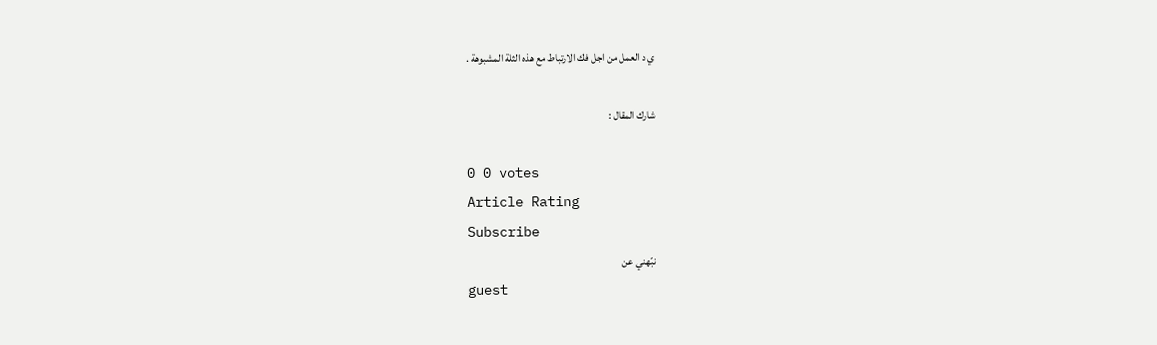ي د العمل من اجل فك الارتباط مع هذه الثلة المشبوهة .

شارك المقال :

0 0 votes
Article Rating
Subscribe
نبّهني عن
guest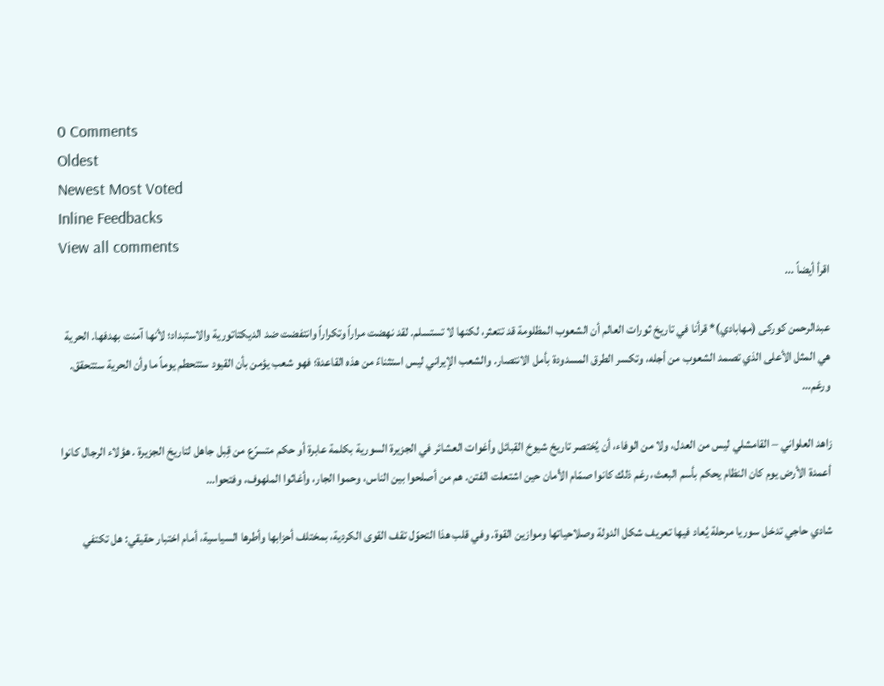0 Comments
Oldest
Newest Most Voted
Inline Feedbacks
View all comments
اقرأ أيضاً ...

عبدالرحمن کورکی (مهابادي)* قرأنا في تاريخ ثورات العالم أن الشعوب المظلومة قد تتعثر، لكنها لا تستسلم. لقد نهضت مراراً وتكراراً وانتفضت ضد الديكتاتورية والاستبداد؛ لأنها آمنت بهدفها. الحرية هي المثل الأعلى الذي تصمد الشعوب من أجله، وتكسر الطرق المسدودة بأمل الانتصار. والشعب الإيراني ليس استثناءً من هذه القاعدة؛ فهو شعب يؤمن بأن القيود ستتحطم يوماً ما وأن الحرية ستتحقق. ورغم…

زاهد العلواني – القامشلي ليس من العدل، ولا من الوفاء، أن يُختصر تاريخ شيوخ القبائل وأغوات العشائر في الجزيرة السورية بكلمة عابرة أو حكم متسرّع من قِبل جاهل لتاريخ الجزيرة . هؤلاء الرجال كانوا أعمدة الأرض يوم كان النظام يحكم بأسم البعث، رغم ذلك كانوا صمّام الأمان حين اشتعلت الفتن. هم من أصلحوا بين الناس، وحموا الجار، وأغاثوا الملهوف، وفتحوا…

شادي حاجي تدخل سوريا مرحلة يُعاد فيها تعريف شكل الدولة وصلاحياتها وموازين القوة. وفي قلب هذا التحوّل تقف القوى الكردية، بمختلف أحزابها وأطرها السياسية، أمام اختبار حقيقي: هل تكتفي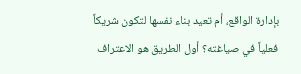بإدارة الواقع، أم تعيد بناء نفسها لتكون شريكاً فعلياً في صياغته؟ أول الطريق هو الاعتراف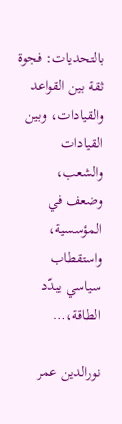بالتحديات: فجوة ثقة بين القواعد والقيادات، وبين القيادات والشعب، وضعف في المؤسسية، واستقطاب سياسي يبدّد الطاقة،…

نورالدين عمر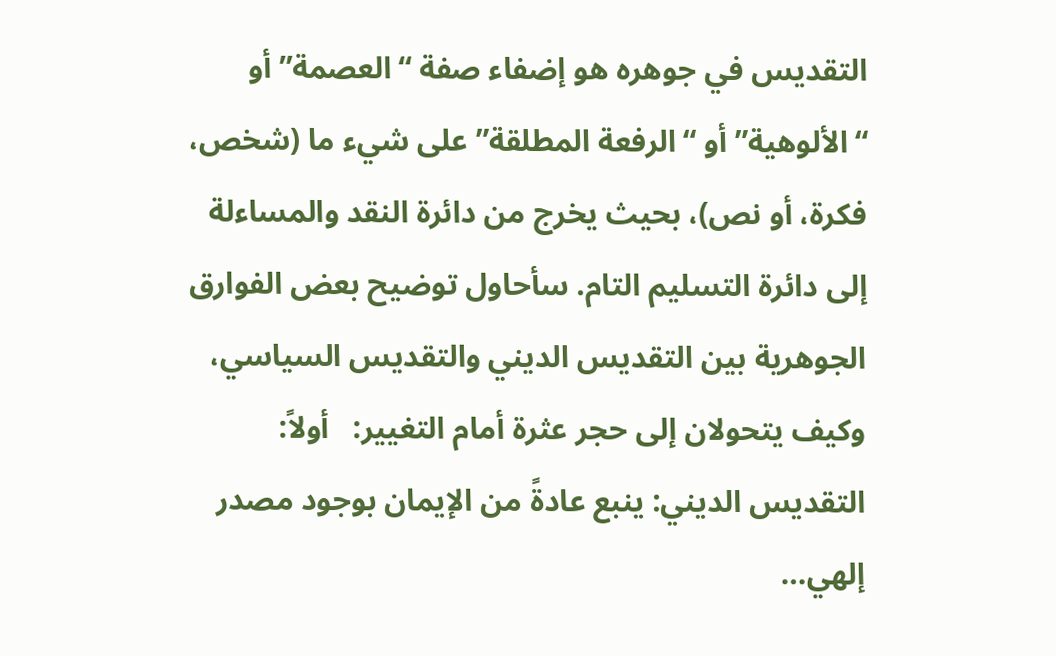التقديس في جوهره هو إضفاء صفة “العصمة” أو “الألوهية” أو “الرفعة المطلقة” على شيء ما (شخص، فكرة، أو نص)، بحيث يخرج من دائرة النقد والمساءلة إلى دائرة التسليم التام. سأحاول توضيح بعض الفوارق الجوهرية بين التقديس الديني والتقديس السياسي، وكيف يتحولان إلى حجر عثرة أمام التغيير:   أولاً: التقديس الديني: ينبع عادةً من الإيمان بوجود مصدر إلهي…